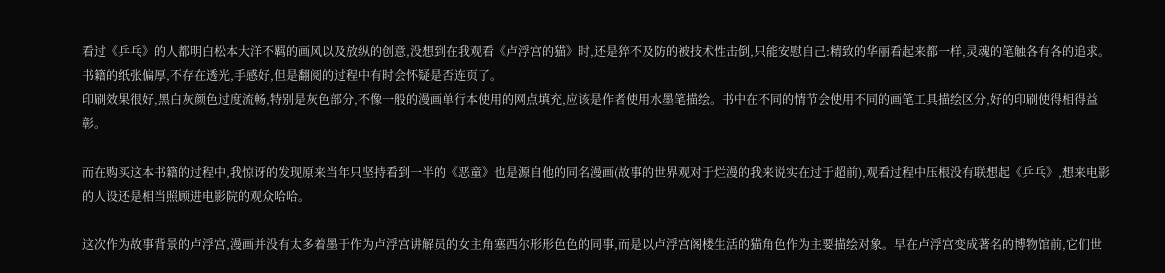看过《乒乓》的人都明白松本大洋不羁的画风以及放纵的创意,没想到在我观看《卢浮宫的猫》时,还是猝不及防的被技术性击倒,只能安慰自己:精致的华丽看起来都一样,灵魂的笔触各有各的追求。
书籍的纸张偏厚,不存在透光,手感好,但是翻阅的过程中有时会怀疑是否连页了。
印刷效果很好,黑白灰颜色过度流畅,特别是灰色部分,不像一般的漫画单行本使用的网点填充,应该是作者使用水墨笔描绘。书中在不同的情节会使用不同的画笔工具描绘区分,好的印刷使得相得益彰。

而在购买这本书籍的过程中,我惊讶的发现原来当年只坚持看到一半的《恶童》也是源自他的同名漫画(故事的世界观对于烂漫的我来说实在过于超前),观看过程中压根没有联想起《乒乓》,想来电影的人设还是相当照顾进电影院的观众哈哈。

这次作为故事背景的卢浮宫,漫画并没有太多着墨于作为卢浮宫讲解员的女主角塞西尔形形色色的同事,而是以卢浮宫阁楼生活的猫角色作为主要描绘对象。早在卢浮宫变成著名的博物馆前,它们世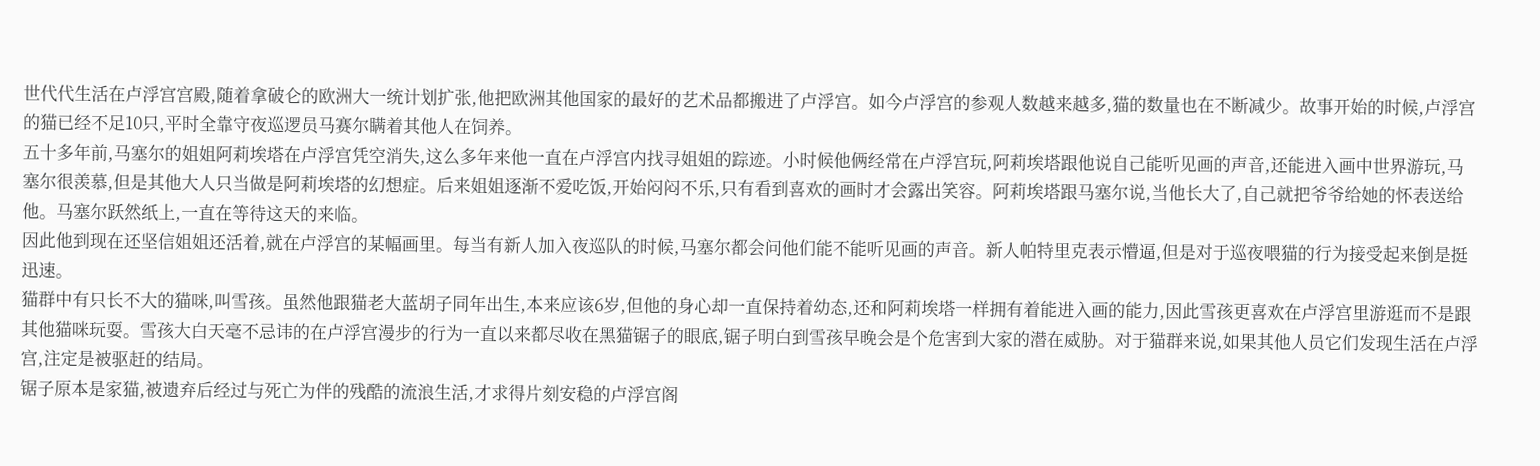世代代生活在卢浮宫宫殿,随着拿破仑的欧洲大一统计划扩张,他把欧洲其他国家的最好的艺术品都搬进了卢浮宫。如今卢浮宫的参观人数越来越多,猫的数量也在不断减少。故事开始的时候,卢浮宫的猫已经不足10只,平时全靠守夜巡逻员马赛尔瞒着其他人在饲养。
五十多年前,马塞尔的姐姐阿莉埃塔在卢浮宫凭空消失,这么多年来他一直在卢浮宫内找寻姐姐的踪迹。小时候他俩经常在卢浮宫玩,阿莉埃塔跟他说自己能听见画的声音,还能进入画中世界游玩,马塞尔很羡慕,但是其他大人只当做是阿莉埃塔的幻想症。后来姐姐逐渐不爱吃饭,开始闷闷不乐,只有看到喜欢的画时才会露出笑容。阿莉埃塔跟马塞尔说,当他长大了,自己就把爷爷给她的怀表送给他。马塞尔跃然纸上,一直在等待这天的来临。
因此他到现在还坚信姐姐还活着,就在卢浮宫的某幅画里。每当有新人加入夜巡队的时候,马塞尔都会问他们能不能听见画的声音。新人帕特里克表示懵逼,但是对于巡夜喂猫的行为接受起来倒是挺迅速。
猫群中有只长不大的猫咪,叫雪孩。虽然他跟猫老大蓝胡子同年出生,本来应该6岁,但他的身心却一直保持着幼态,还和阿莉埃塔一样拥有着能进入画的能力,因此雪孩更喜欢在卢浮宫里游逛而不是跟其他猫咪玩耍。雪孩大白天毫不忌讳的在卢浮宫漫步的行为一直以来都尽收在黑猫锯子的眼底,锯子明白到雪孩早晚会是个危害到大家的潜在威胁。对于猫群来说,如果其他人员它们发现生活在卢浮宫,注定是被驱赶的结局。
锯子原本是家猫,被遗弃后经过与死亡为伴的残酷的流浪生活,才求得片刻安稳的卢浮宫阁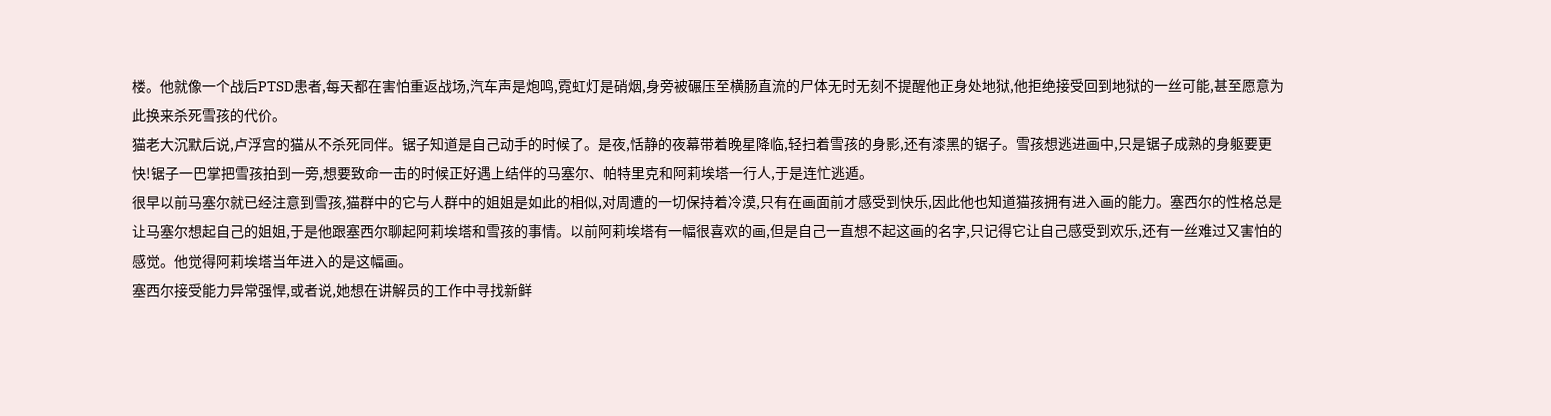楼。他就像一个战后PTSD患者,每天都在害怕重返战场,汽车声是炮鸣,霓虹灯是硝烟,身旁被碾压至横肠直流的尸体无时无刻不提醒他正身处地狱,他拒绝接受回到地狱的一丝可能,甚至愿意为此换来杀死雪孩的代价。
猫老大沉默后说,卢浮宫的猫从不杀死同伴。锯子知道是自己动手的时候了。是夜,恬静的夜幕带着晚星降临,轻扫着雪孩的身影,还有漆黑的锯子。雪孩想逃进画中,只是锯子成熟的身躯要更快!锯子一巴掌把雪孩拍到一旁,想要致命一击的时候正好遇上结伴的马塞尔、帕特里克和阿莉埃塔一行人,于是连忙逃遁。
很早以前马塞尔就已经注意到雪孩,猫群中的它与人群中的姐姐是如此的相似,对周遭的一切保持着冷漠,只有在画面前才感受到快乐,因此他也知道猫孩拥有进入画的能力。塞西尔的性格总是让马塞尔想起自己的姐姐,于是他跟塞西尔聊起阿莉埃塔和雪孩的事情。以前阿莉埃塔有一幅很喜欢的画,但是自己一直想不起这画的名字,只记得它让自己感受到欢乐,还有一丝难过又害怕的感觉。他觉得阿莉埃塔当年进入的是这幅画。
塞西尔接受能力异常强悍,或者说,她想在讲解员的工作中寻找新鲜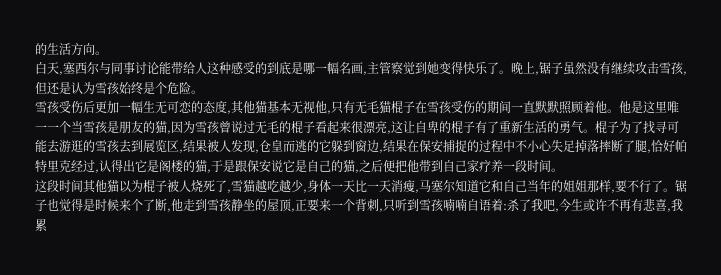的生活方向。
白天,塞西尔与同事讨论能带给人这种感受的到底是哪一幅名画,主管察觉到她变得快乐了。晚上,锯子虽然没有继续攻击雪孩,但还是认为雪孩始终是个危险。
雪孩受伤后更加一幅生无可恋的态度,其他猫基本无视他,只有无毛猫棍子在雪孩受伤的期间一直默默照顾着他。他是这里唯一一个当雪孩是朋友的猫,因为雪孩曾说过无毛的棍子看起来很漂亮,这让自卑的棍子有了重新生活的勇气。棍子为了找寻可能去游逛的雪孩去到展览区,结果被人发现,仓皇而逃的它躲到窗边,结果在保安捕捉的过程中不小心失足掉落摔断了腿,恰好帕特里克经过,认得出它是阁楼的猫,于是跟保安说它是自己的猫,之后便把他带到自己家疗养一段时间。
这段时间其他猫以为棍子被人烧死了,雪猫越吃越少,身体一天比一天消瘦,马塞尔知道它和自己当年的姐姐那样,要不行了。锯子也觉得是时候来个了断,他走到雪孩静坐的屋顶,正要来一个背刺,只听到雪孩喃喃自语着:杀了我吧,今生或许不再有悲喜,我累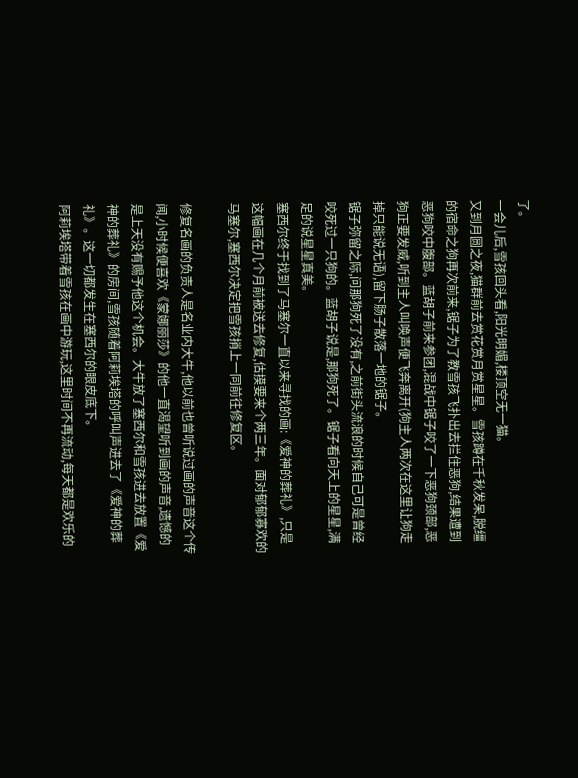了。
一会儿后,雪孩回头看,阳光明媚,楼顶空无一猫。
又到月圆之夜,猫群前去赏花赏月赏星星。雪孩蹲在千秋发呆,脱缰的宿命之狗再次前来,锯子为了教雪孩飞扑出去拦住恶狗,结果遭到恶狗咬中腹部。蓝胡子前来参团,混战中锯子咬了一下恶狗颈部,恶狗正要发威,听到主人叫唤声便飞奔离开(狗主人两次在这里让狗走掉只能说无语),留下肠子散落一地的锯子。
锯子弥留之际,问那狗死了没有,之前街头流浪的时候自己可是曾经咬死过一只狗的。蓝胡子说是,那狗死了。锯子看向天上的星星,满足的说星星真美。
塞西尔终于找到了马塞尔一直以来寻找的画:《爱神的葬礼》,只是这幅画在几个月前被送去修复,估摸要来个两三年。面对郁郁寡欢的马塞尔,塞西尔决定把雪孩捎上一同前往修复区。

修复名画的负责人是名业内大牛,他以前也曾听说过画的声音这个传闻,小时候便喜欢《蒙娜丽莎》的他一直渴望听到画的声音,遗憾的是上天没有赐予他这个机会。大牛放了塞西尔和雪孩进去放置《爱神的葬礼》的房间,雪孩随着阿莉埃塔的呼叫声进去了《爱神的葬礼》。这一切都发生在塞西尔的眼皮底下。
阿莉埃塔带着雪孩在画中游玩,这里时间不再流动,每天都是欢乐的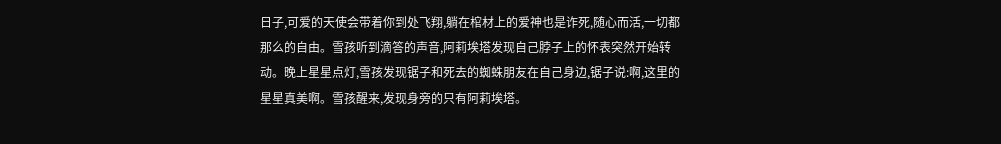日子,可爱的天使会带着你到处飞翔,躺在棺材上的爱神也是诈死,随心而活,一切都那么的自由。雪孩听到滴答的声音,阿莉埃塔发现自己脖子上的怀表突然开始转动。晚上星星点灯,雪孩发现锯子和死去的蜘蛛朋友在自己身边,锯子说:啊,这里的星星真美啊。雪孩醒来,发现身旁的只有阿莉埃塔。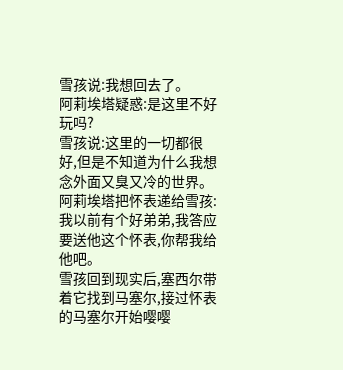雪孩说:我想回去了。
阿莉埃塔疑惑:是这里不好玩吗?
雪孩说:这里的一切都很好,但是不知道为什么我想念外面又臭又冷的世界。
阿莉埃塔把怀表递给雪孩:我以前有个好弟弟,我答应要送他这个怀表,你帮我给他吧。
雪孩回到现实后,塞西尔带着它找到马塞尔,接过怀表的马塞尔开始嘤嘤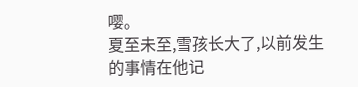嘤。
夏至未至,雪孩长大了,以前发生的事情在他记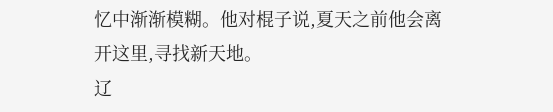忆中渐渐模糊。他对棍子说,夏天之前他会离开这里,寻找新天地。
辽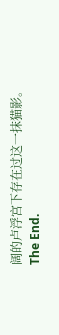阔的卢浮宫下存在过这一抹猫影。
The End.